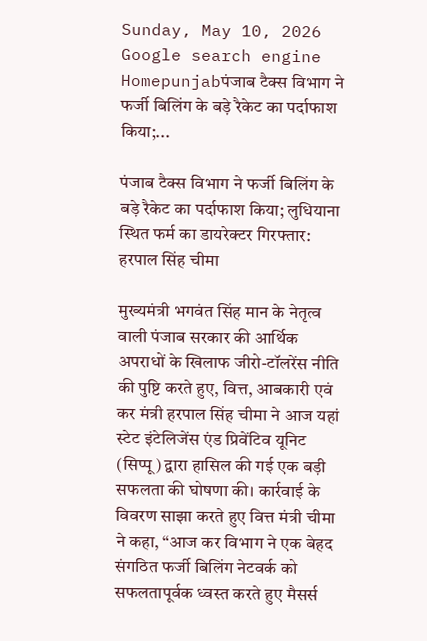Sunday, May 10, 2026
Google search engine
Homepunjabपंजाब टैक्स विभाग ने फर्जी बिलिंग के बड़े रैकेट का पर्दाफाश किया;...

पंजाब टैक्स विभाग ने फर्जी बिलिंग के बड़े रैकेट का पर्दाफाश किया; लुधियाना स्थित फर्म का डायरेक्टर गिरफ्तार: हरपाल सिंह चीमा

मुख्यमंत्री भगवंत सिंह मान के नेतृत्व वाली पंजाब सरकार की आर्थिक अपराधों के खिलाफ जीरो-टॉलरेंस नीति की पुष्टि करते हुए, वित्त, आबकारी एवं कर मंत्री हरपाल सिंह चीमा ने आज यहां स्टेट इंटेलिजेंस एंड प्रिवेंटिव यूनिट (सिप्पू) द्वारा हासिल की गई एक बड़ी सफलता की घोषणा की। कार्रवाई के विवरण साझा करते हुए वित्त मंत्री चीमा ने कहा, “आज कर विभाग ने एक बेहद संगठित फर्जी बिलिंग नेटवर्क को सफलतापूर्वक ध्वस्त करते हुए मैसर्स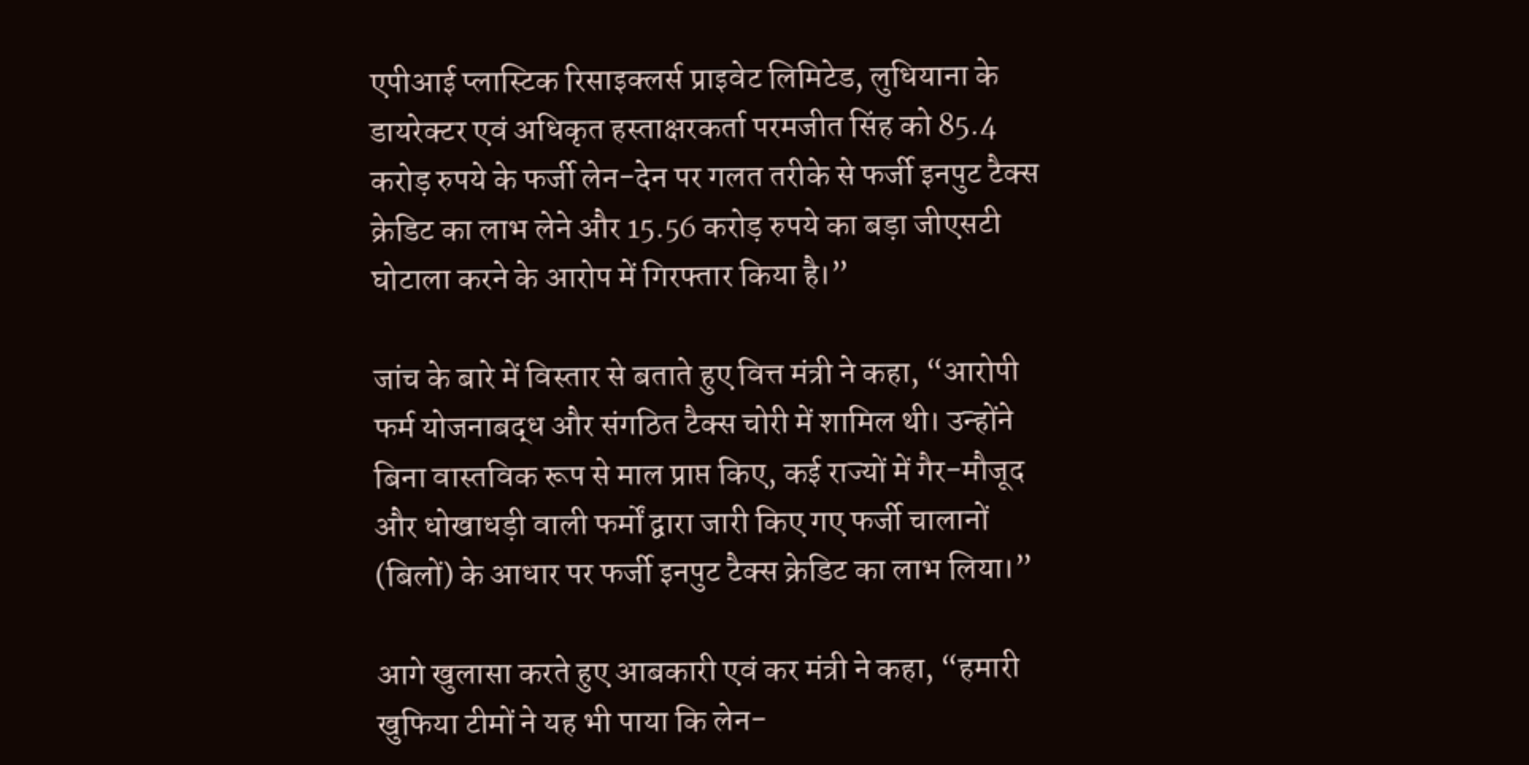एपीआई प्लास्टिक रिसाइक्लर्स प्राइवेट लिमिटेड, लुधियाना के डायरेक्टर एवं अधिकृत हस्ताक्षरकर्ता परमजीत सिंह को 85.4 करोड़ रुपये के फर्जी लेन-देन पर गलत तरीके से फर्जी इनपुट टैक्स क्रेडिट का लाभ लेने और 15.56 करोड़ रुपये का बड़ा जीएसटी घोटाला करने के आरोप में गिरफ्तार किया है।”

जांच के बारे में विस्तार से बताते हुए वित्त मंत्री ने कहा, “आरोपी फर्म योजनाबद्ध और संगठित टैक्स चोरी में शामिल थी। उन्होंने बिना वास्तविक रूप से माल प्राप्त किए, कई राज्यों में गैर-मौजूद और धोखाधड़ी वाली फर्मों द्वारा जारी किए गए फर्जी चालानों (बिलों) के आधार पर फर्जी इनपुट टैक्स क्रेडिट का लाभ लिया।”

आगे खुलासा करते हुए आबकारी एवं कर मंत्री ने कहा, “हमारी खुफिया टीमों ने यह भी पाया कि लेन-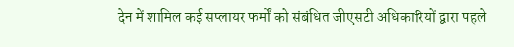देन में शामिल कई सप्लायर फर्मों को संबंधित जीएसटी अधिकारियों द्वारा पहले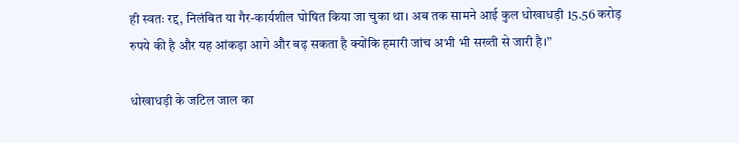ही स्वतः रद्द, निलंबित या गैर-कार्यशील घोषित किया जा चुका था। अब तक सामने आई कुल धोखाधड़ी 15.56 करोड़ रुपये की है और यह आंकड़ा आगे और बढ़ सकता है क्योंकि हमारी जांच अभी भी सख्ती से जारी है।”

धोखाधड़ी के जटिल जाल का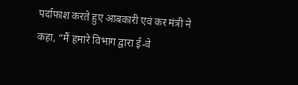पर्दाफाश करते हुए आबकारी एवं कर मंत्री ने कहा, “मैं हमारे विभाग द्वारा ई-वे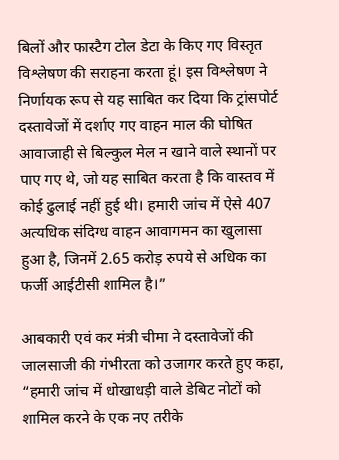बिलों और फास्टैग टोल डेटा के किए गए विस्तृत विश्लेषण की सराहना करता हूं। इस विश्लेषण ने निर्णायक रूप से यह साबित कर दिया कि ट्रांसपोर्ट दस्तावेजों में दर्शाए गए वाहन माल की घोषित आवाजाही से बिल्कुल मेल न खाने वाले स्थानों पर पाए गए थे, जो यह साबित करता है कि वास्तव में कोई ढुलाई नहीं हुई थी। हमारी जांच में ऐसे 407 अत्यधिक संदिग्ध वाहन आवागमन का खुलासा हुआ है, जिनमें 2.65 करोड़ रुपये से अधिक का फर्जी आईटीसी शामिल है।”

आबकारी एवं कर मंत्री चीमा ने दस्तावेजों की जालसाजी की गंभीरता को उजागर करते हुए कहा, “हमारी जांच में धोखाधड़ी वाले डेबिट नोटों को शामिल करने के एक नए तरीके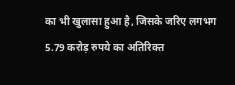का भी खुलासा हुआ है, जिसके जरिए लगभग 5.79 करोड़ रुपये का अतिरिक्त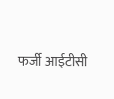फर्जी आईटीसी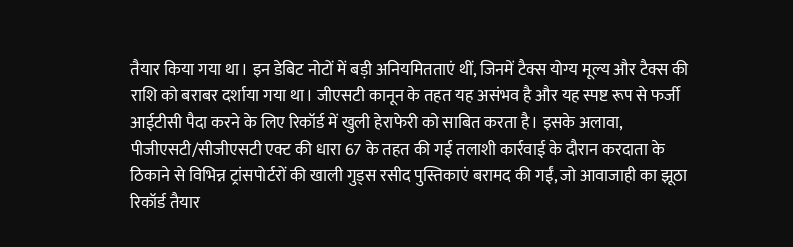तैयार किया गया था। इन डेबिट नोटों में बड़ी अनियमितताएं थीं, जिनमें टैक्स योग्य मूल्य और टैक्स की राशि को बराबर दर्शाया गया था। जीएसटी कानून के तहत यह असंभव है और यह स्पष्ट रूप से फर्जी आईटीसी पैदा करने के लिए रिकॉर्ड में खुली हेराफेरी को साबित करता है। इसके अलावा, पीजीएसटी/सीजीएसटी एक्ट की धारा 67 के तहत की गई तलाशी कार्रवाई के दौरान करदाता के ठिकाने से विभिन्न ट्रांसपोर्टरों की खाली गुड्स रसीद पुस्तिकाएं बरामद की गईं, जो आवाजाही का झूठा रिकॉर्ड तैयार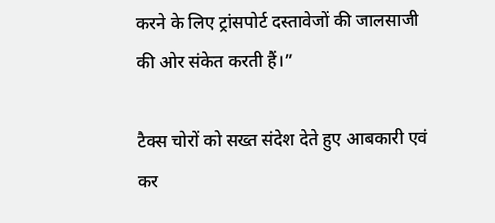करने के लिए ट्रांसपोर्ट दस्तावेजों की जालसाजी की ओर संकेत करती हैं।”

टैक्स चोरों को सख्त संदेश देते हुए आबकारी एवं कर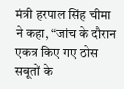मंत्री हरपाल सिंह चीमा ने कहा, “जांच के दौरान एकत्र किए गए ठोस सबूतों के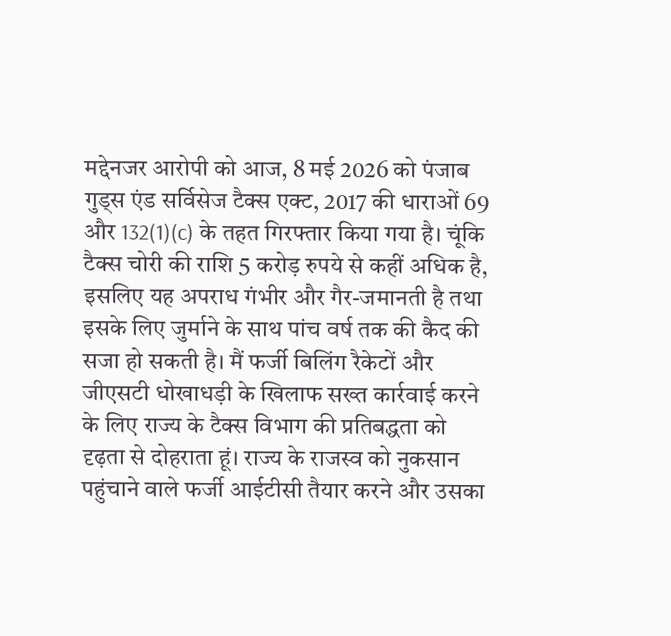मद्देनजर आरोपी को आज, 8 मई 2026 को पंजाब गुड्स एंड सर्विसेज टैक्स एक्ट, 2017 की धाराओं 69 और 132(1)(c) के तहत गिरफ्तार किया गया है। चूंकि टैक्स चोरी की राशि 5 करोड़ रुपये से कहीं अधिक है, इसलिए यह अपराध गंभीर और गैर-जमानती है तथा इसके लिए जुर्माने के साथ पांच वर्ष तक की कैद की सजा हो सकती है। मैं फर्जी बिलिंग रैकेटों और जीएसटी धोखाधड़ी के खिलाफ सख्त कार्रवाई करने के लिए राज्य के टैक्स विभाग की प्रतिबद्धता को दृढ़ता से दोहराता हूं। राज्य के राजस्व को नुकसान पहुंचाने वाले फर्जी आईटीसी तैयार करने और उसका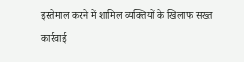इस्तेमाल करने में शामिल व्यक्तियों के खिलाफ सख्त कार्रवाई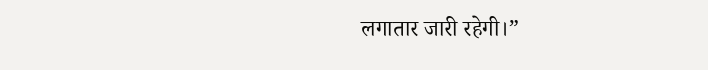लगातार जारी रहेगी।”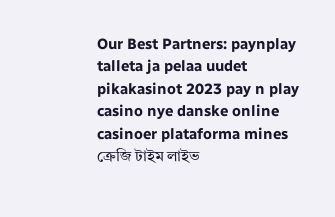Our Best Partners: paynplay talleta ja pelaa uudet pikakasinot 2023 pay n play casino nye danske online casinoer plataforma mines ক্রেজি টাইম লাইভ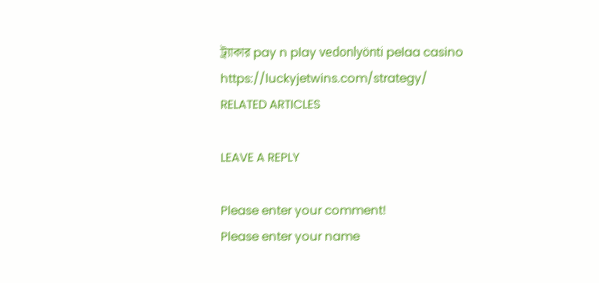ট্র্যাকার pay n play vedonlyönti pelaa casino https://luckyjetwins.com/strategy/
RELATED ARTICLES

LEAVE A REPLY

Please enter your comment!
Please enter your name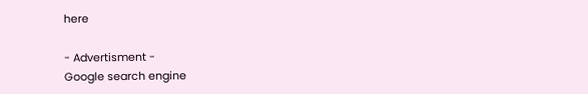here

- Advertisment -
Google search engine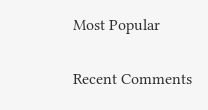Most Popular

Recent Comments